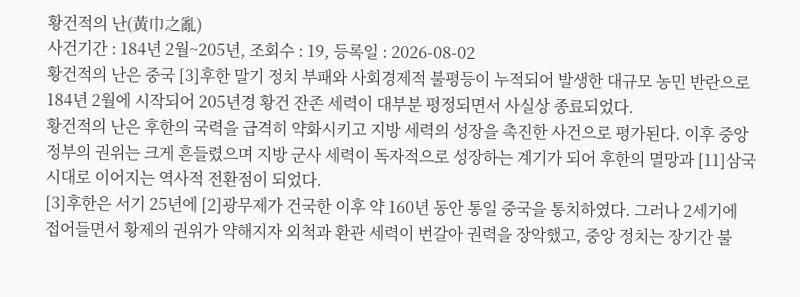황건적의 난(黃巾之亂)
사건기간 : 184년 2월~205년, 조회수 : 19, 등록일 : 2026-08-02
황건적의 난은 중국 [3]후한 말기 정치 부패와 사회경제적 불평등이 누적되어 발생한 대규모 농민 반란으로 184년 2월에 시작되어 205년경 황건 잔존 세력이 대부분 평정되면서 사실상 종료되었다.
황건적의 난은 후한의 국력을 급격히 약화시키고 지방 세력의 성장을 촉진한 사건으로 평가된다. 이후 중앙정부의 권위는 크게 흔들렸으며 지방 군사 세력이 독자적으로 성장하는 계기가 되어 후한의 멸망과 [11]삼국시대로 이어지는 역사적 전환점이 되었다.
[3]후한은 서기 25년에 [2]광무제가 건국한 이후 약 160년 동안 통일 중국을 통치하였다. 그러나 2세기에 접어들면서 황제의 권위가 약해지자 외척과 환관 세력이 번갈아 권력을 장악했고, 중앙 정치는 장기간 불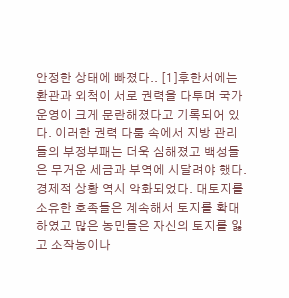안정한 상태에 빠졌다.. [1]후한서에는 환관과 외척이 서로 권력을 다투며 국가 운영이 크게 문란해졌다고 기록되어 있다. 이러한 권력 다툼 속에서 지방 관리들의 부정부패는 더욱 심해졌고 백성들은 무거운 세금과 부역에 시달려야 했다.
경제적 상황 역시 악화되었다. 대토지를 소유한 호족들은 계속해서 토지를 확대하였고 많은 농민들은 자신의 토지를 잃고 소작농이나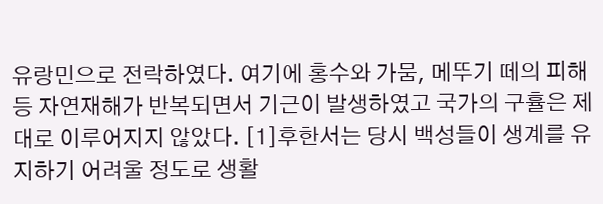유랑민으로 전락하였다. 여기에 홍수와 가뭄, 메뚜기 떼의 피해 등 자연재해가 반복되면서 기근이 발생하였고 국가의 구휼은 제대로 이루어지지 않았다. [1]후한서는 당시 백성들이 생계를 유지하기 어려울 정도로 생활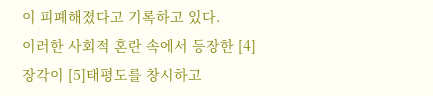이 피폐해졌다고 기록하고 있다.
이러한 사회적 혼란 속에서 등장한 [4]장각이 [5]태평도를 창시하고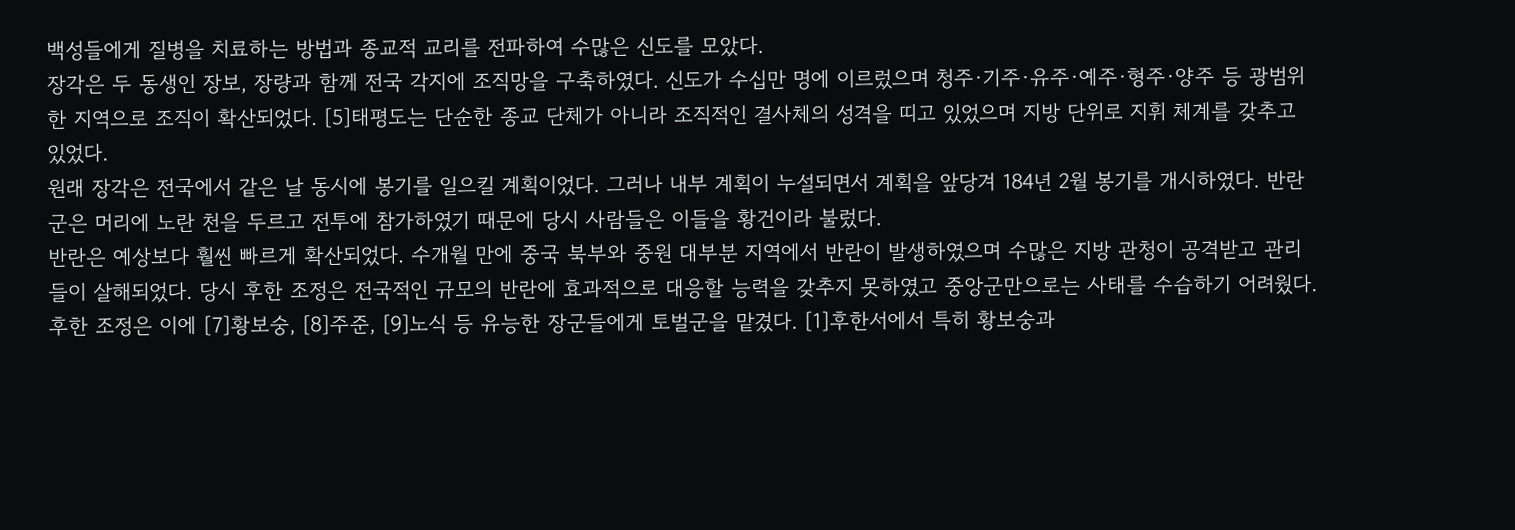백성들에게 질병을 치료하는 방법과 종교적 교리를 전파하여 수많은 신도를 모았다.
장각은 두 동생인 장보, 장량과 함께 전국 각지에 조직망을 구축하였다. 신도가 수십만 명에 이르렀으며 청주·기주·유주·예주·형주·양주 등 광범위한 지역으로 조직이 확산되었다. [5]태평도는 단순한 종교 단체가 아니라 조직적인 결사체의 성격을 띠고 있었으며 지방 단위로 지휘 체계를 갖추고 있었다.
원래 장각은 전국에서 같은 날 동시에 봉기를 일으킬 계획이었다. 그러나 내부 계획이 누설되면서 계획을 앞당겨 184년 2월 봉기를 개시하였다. 반란군은 머리에 노란 천을 두르고 전투에 참가하였기 때문에 당시 사람들은 이들을 황건이라 불렀다.
반란은 예상보다 훨씬 빠르게 확산되었다. 수개월 만에 중국 북부와 중원 대부분 지역에서 반란이 발생하였으며 수많은 지방 관청이 공격받고 관리들이 살해되었다. 당시 후한 조정은 전국적인 규모의 반란에 효과적으로 대응할 능력을 갖추지 못하였고 중앙군만으로는 사태를 수습하기 어려웠다.
후한 조정은 이에 [7]황보숭, [8]주준, [9]노식 등 유능한 장군들에게 토벌군을 맡겼다. [1]후한서에서 특히 황보숭과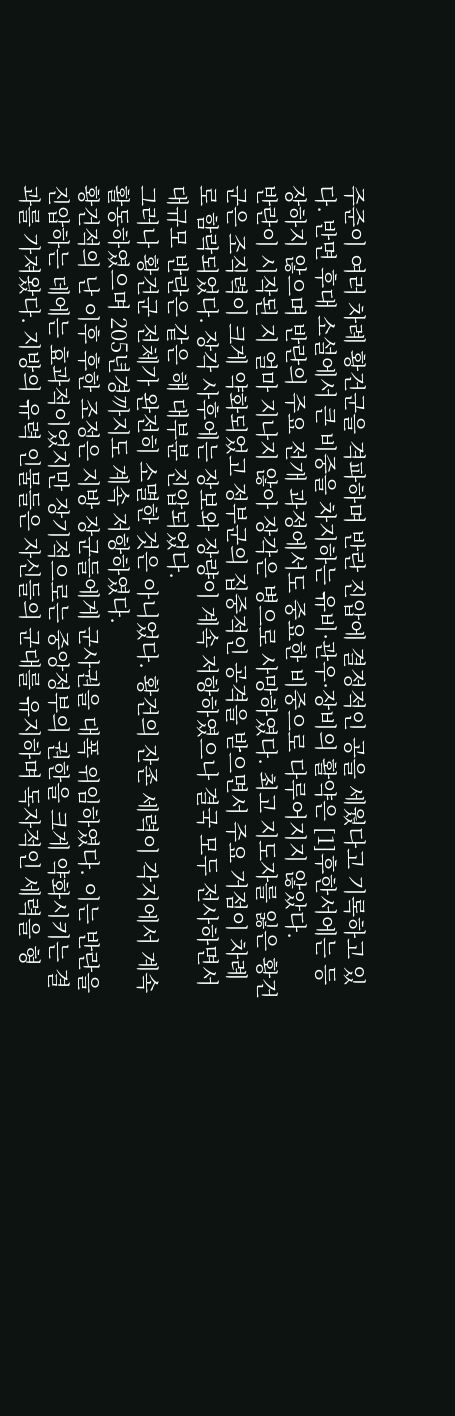주준이 여러 차례 황건군을 격파하며 반란 진압에 결정적인 공을 세웠다고 기록하고 있다. 반면 후대 소설에서 큰 비중을 차지하는 유비·관우·장비의 활약은 [1]후한서에는 등장하지 않으며 반란의 주요 전개 과정에서도 중요한 비중으로 다루어지지 않았다.
반란이 시작된 지 얼마 지나지 않아 장각은 병으로 사망하였다. 최고 지도자를 잃은 황건군은 조직력이 크게 약화되었고 정부군의 집중적인 공격을 받으면서 주요 거점이 차례로 함락되었다. 장각 사후에는 장보와 장량이 계속 저항하였으나 결국 모두 전사하면서 대규모 반란은 같은 해 대부분 진압되었다.
그러나 황건군 전체가 완전히 소멸한 것은 아니었다. 황건의 잔존 세력이 각지에서 계속 활동하였으며 205년경까지도 계속 저항하였다.
황건적의 난 이후 후한 조정은 지방 장군들에게 군사권을 대폭 위임하였다. 이는 반란을 진압하는 데에는 효과적이었지만 장기적으로는 중앙정부의 권한을 크게 약화시키는 결과를 가져왔다. 지방의 유력 인물들은 자신들의 군대를 유지하며 독자적인 세력을 형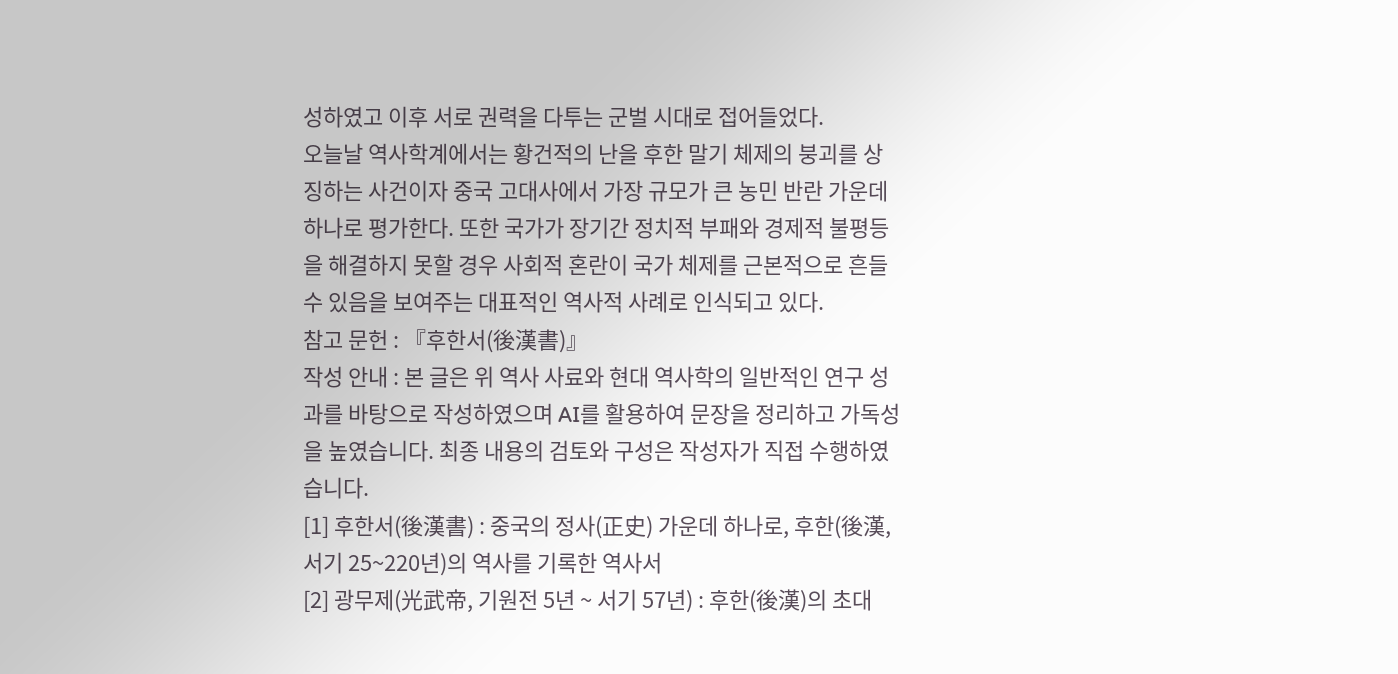성하였고 이후 서로 권력을 다투는 군벌 시대로 접어들었다.
오늘날 역사학계에서는 황건적의 난을 후한 말기 체제의 붕괴를 상징하는 사건이자 중국 고대사에서 가장 규모가 큰 농민 반란 가운데 하나로 평가한다. 또한 국가가 장기간 정치적 부패와 경제적 불평등을 해결하지 못할 경우 사회적 혼란이 국가 체제를 근본적으로 흔들 수 있음을 보여주는 대표적인 역사적 사례로 인식되고 있다.
참고 문헌 : 『후한서(後漢書)』
작성 안내 : 본 글은 위 역사 사료와 현대 역사학의 일반적인 연구 성과를 바탕으로 작성하였으며 AI를 활용하여 문장을 정리하고 가독성을 높였습니다. 최종 내용의 검토와 구성은 작성자가 직접 수행하였습니다.
[1] 후한서(後漢書) : 중국의 정사(正史) 가운데 하나로, 후한(後漢, 서기 25~220년)의 역사를 기록한 역사서
[2] 광무제(光武帝, 기원전 5년 ~ 서기 57년) : 후한(後漢)의 초대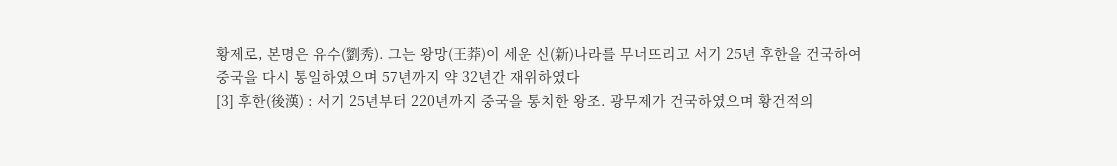황제로, 본명은 유수(劉秀). 그는 왕망(王莽)이 세운 신(新)나라를 무너뜨리고 서기 25년 후한을 건국하여 중국을 다시 통일하였으며 57년까지 약 32년간 재위하였다
[3] 후한(後漢) : 서기 25년부터 220년까지 중국을 통치한 왕조. 광무제가 건국하였으며 황건적의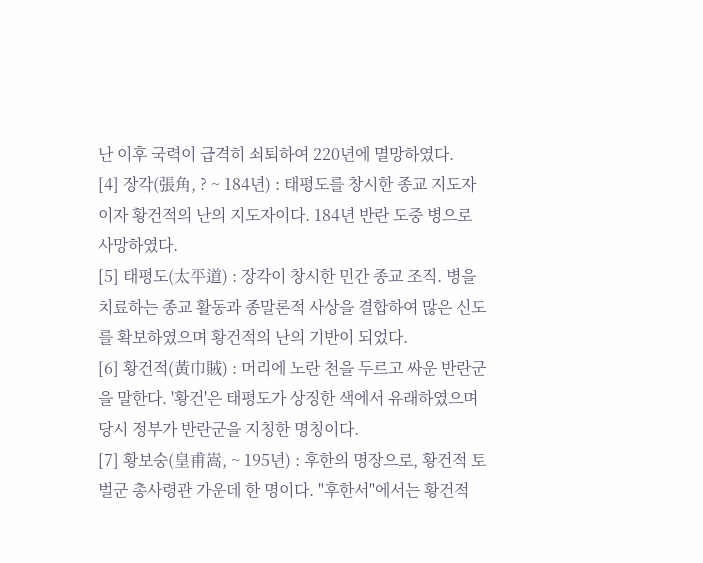난 이후 국력이 급격히 쇠퇴하여 220년에 멸망하였다.
[4] 장각(張角, ? ~ 184년) : 태평도를 창시한 종교 지도자이자 황건적의 난의 지도자이다. 184년 반란 도중 병으로 사망하였다.
[5] 태평도(太平道) : 장각이 창시한 민간 종교 조직. 병을 치료하는 종교 활동과 종말론적 사상을 결합하여 많은 신도를 확보하였으며 황건적의 난의 기반이 되었다.
[6] 황건적(黃巾賊) : 머리에 노란 천을 두르고 싸운 반란군을 말한다. '황건'은 태평도가 상징한 색에서 유래하였으며 당시 정부가 반란군을 지칭한 명칭이다.
[7] 황보숭(皇甫嵩, ~ 195년) : 후한의 명장으로, 황건적 토벌군 총사령관 가운데 한 명이다. "후한서"에서는 황건적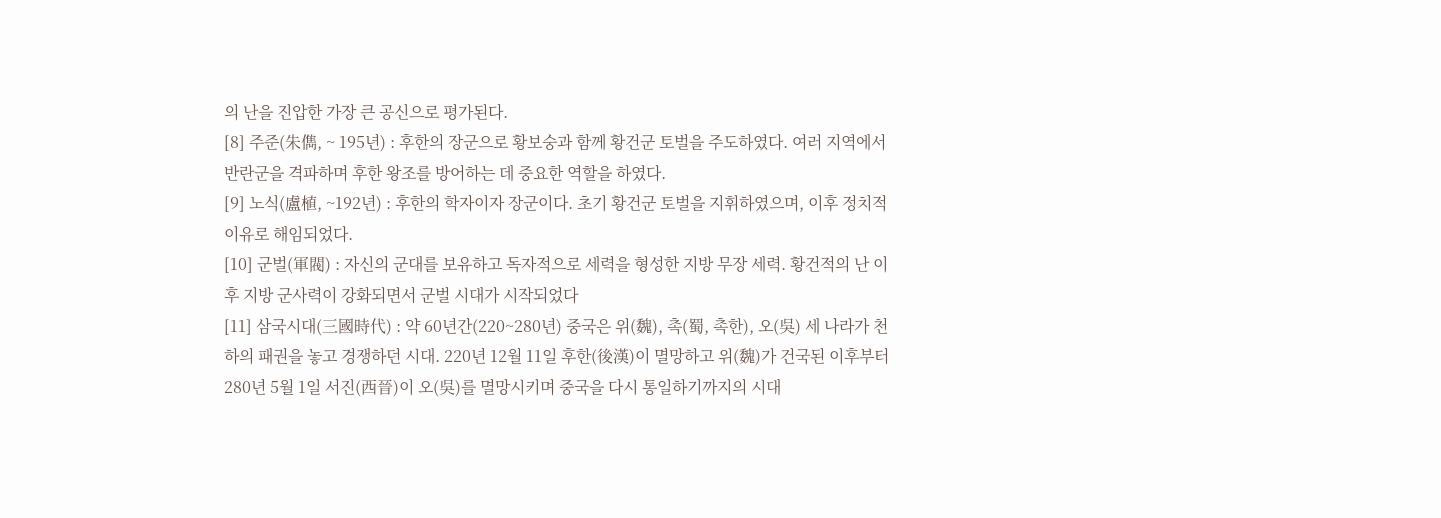의 난을 진압한 가장 큰 공신으로 평가된다.
[8] 주준(朱儁, ~ 195년) : 후한의 장군으로 황보숭과 함께 황건군 토벌을 주도하였다. 여러 지역에서 반란군을 격파하며 후한 왕조를 방어하는 데 중요한 역할을 하였다.
[9] 노식(盧植, ~192년) : 후한의 학자이자 장군이다. 초기 황건군 토벌을 지휘하였으며, 이후 정치적 이유로 해임되었다.
[10] 군벌(軍閥) : 자신의 군대를 보유하고 독자적으로 세력을 형성한 지방 무장 세력. 황건적의 난 이후 지방 군사력이 강화되면서 군벌 시대가 시작되었다
[11] 삼국시대(三國時代) : 약 60년간(220~280년) 중국은 위(魏), 촉(蜀, 촉한), 오(吳) 세 나라가 천하의 패권을 놓고 경쟁하던 시대. 220년 12월 11일 후한(後漢)이 멸망하고 위(魏)가 건국된 이후부터 280년 5월 1일 서진(西晉)이 오(吳)를 멸망시키며 중국을 다시 통일하기까지의 시대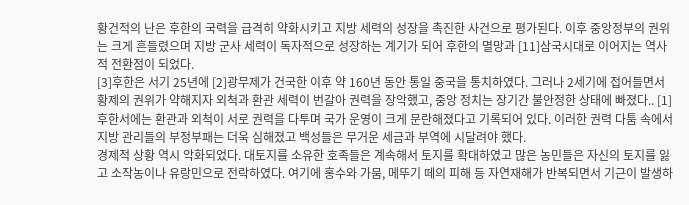황건적의 난은 후한의 국력을 급격히 약화시키고 지방 세력의 성장을 촉진한 사건으로 평가된다. 이후 중앙정부의 권위는 크게 흔들렸으며 지방 군사 세력이 독자적으로 성장하는 계기가 되어 후한의 멸망과 [11]삼국시대로 이어지는 역사적 전환점이 되었다.
[3]후한은 서기 25년에 [2]광무제가 건국한 이후 약 160년 동안 통일 중국을 통치하였다. 그러나 2세기에 접어들면서 황제의 권위가 약해지자 외척과 환관 세력이 번갈아 권력을 장악했고, 중앙 정치는 장기간 불안정한 상태에 빠졌다.. [1]후한서에는 환관과 외척이 서로 권력을 다투며 국가 운영이 크게 문란해졌다고 기록되어 있다. 이러한 권력 다툼 속에서 지방 관리들의 부정부패는 더욱 심해졌고 백성들은 무거운 세금과 부역에 시달려야 했다.
경제적 상황 역시 악화되었다. 대토지를 소유한 호족들은 계속해서 토지를 확대하였고 많은 농민들은 자신의 토지를 잃고 소작농이나 유랑민으로 전락하였다. 여기에 홍수와 가뭄, 메뚜기 떼의 피해 등 자연재해가 반복되면서 기근이 발생하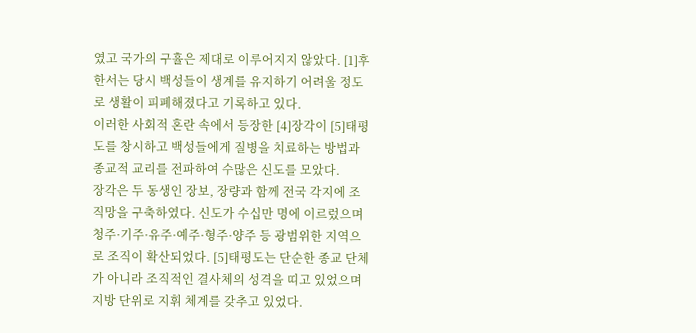였고 국가의 구휼은 제대로 이루어지지 않았다. [1]후한서는 당시 백성들이 생계를 유지하기 어려울 정도로 생활이 피폐해졌다고 기록하고 있다.
이러한 사회적 혼란 속에서 등장한 [4]장각이 [5]태평도를 창시하고 백성들에게 질병을 치료하는 방법과 종교적 교리를 전파하여 수많은 신도를 모았다.
장각은 두 동생인 장보, 장량과 함께 전국 각지에 조직망을 구축하였다. 신도가 수십만 명에 이르렀으며 청주·기주·유주·예주·형주·양주 등 광범위한 지역으로 조직이 확산되었다. [5]태평도는 단순한 종교 단체가 아니라 조직적인 결사체의 성격을 띠고 있었으며 지방 단위로 지휘 체계를 갖추고 있었다.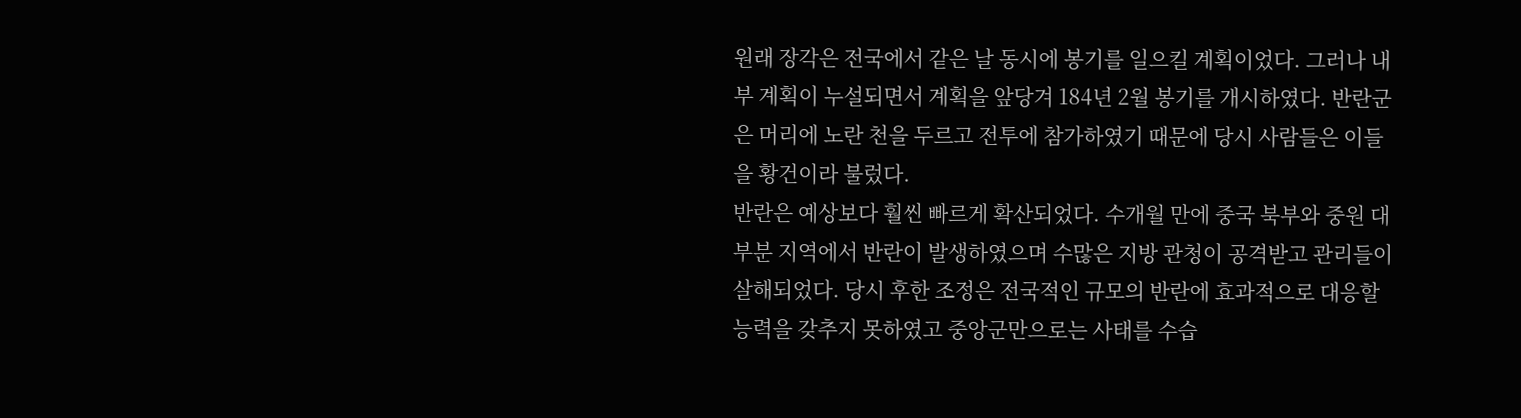원래 장각은 전국에서 같은 날 동시에 봉기를 일으킬 계획이었다. 그러나 내부 계획이 누설되면서 계획을 앞당겨 184년 2월 봉기를 개시하였다. 반란군은 머리에 노란 천을 두르고 전투에 참가하였기 때문에 당시 사람들은 이들을 황건이라 불렀다.
반란은 예상보다 훨씬 빠르게 확산되었다. 수개월 만에 중국 북부와 중원 대부분 지역에서 반란이 발생하였으며 수많은 지방 관청이 공격받고 관리들이 살해되었다. 당시 후한 조정은 전국적인 규모의 반란에 효과적으로 대응할 능력을 갖추지 못하였고 중앙군만으로는 사태를 수습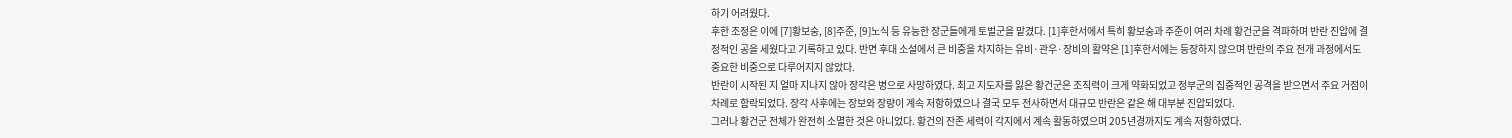하기 어려웠다.
후한 조정은 이에 [7]황보숭, [8]주준, [9]노식 등 유능한 장군들에게 토벌군을 맡겼다. [1]후한서에서 특히 황보숭과 주준이 여러 차례 황건군을 격파하며 반란 진압에 결정적인 공을 세웠다고 기록하고 있다. 반면 후대 소설에서 큰 비중을 차지하는 유비·관우·장비의 활약은 [1]후한서에는 등장하지 않으며 반란의 주요 전개 과정에서도 중요한 비중으로 다루어지지 않았다.
반란이 시작된 지 얼마 지나지 않아 장각은 병으로 사망하였다. 최고 지도자를 잃은 황건군은 조직력이 크게 약화되었고 정부군의 집중적인 공격을 받으면서 주요 거점이 차례로 함락되었다. 장각 사후에는 장보와 장량이 계속 저항하였으나 결국 모두 전사하면서 대규모 반란은 같은 해 대부분 진압되었다.
그러나 황건군 전체가 완전히 소멸한 것은 아니었다. 황건의 잔존 세력이 각지에서 계속 활동하였으며 205년경까지도 계속 저항하였다.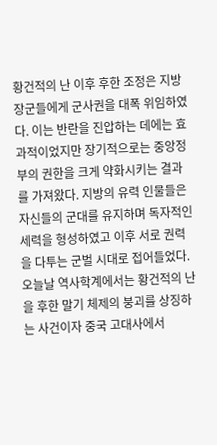황건적의 난 이후 후한 조정은 지방 장군들에게 군사권을 대폭 위임하였다. 이는 반란을 진압하는 데에는 효과적이었지만 장기적으로는 중앙정부의 권한을 크게 약화시키는 결과를 가져왔다. 지방의 유력 인물들은 자신들의 군대를 유지하며 독자적인 세력을 형성하였고 이후 서로 권력을 다투는 군벌 시대로 접어들었다.
오늘날 역사학계에서는 황건적의 난을 후한 말기 체제의 붕괴를 상징하는 사건이자 중국 고대사에서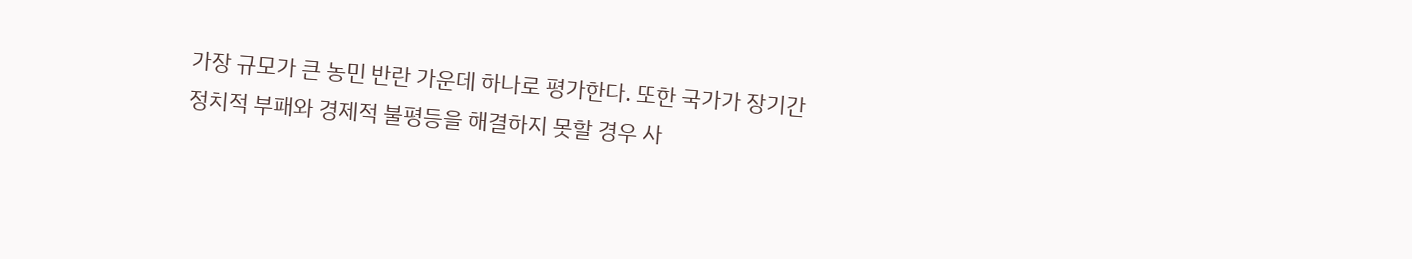가장 규모가 큰 농민 반란 가운데 하나로 평가한다. 또한 국가가 장기간 정치적 부패와 경제적 불평등을 해결하지 못할 경우 사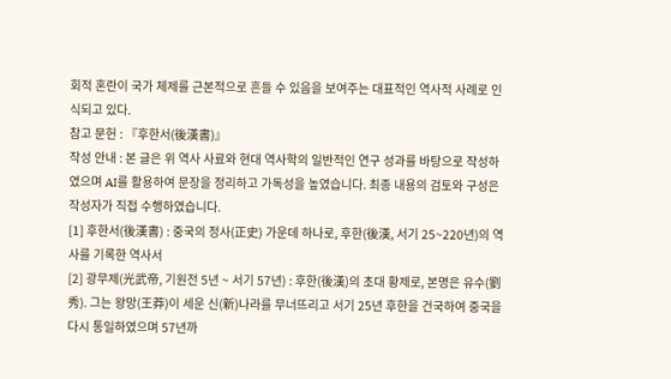회적 혼란이 국가 체제를 근본적으로 흔들 수 있음을 보여주는 대표적인 역사적 사례로 인식되고 있다.
참고 문헌 : 『후한서(後漢書)』
작성 안내 : 본 글은 위 역사 사료와 현대 역사학의 일반적인 연구 성과를 바탕으로 작성하였으며 AI를 활용하여 문장을 정리하고 가독성을 높였습니다. 최종 내용의 검토와 구성은 작성자가 직접 수행하였습니다.
[1] 후한서(後漢書) : 중국의 정사(正史) 가운데 하나로, 후한(後漢, 서기 25~220년)의 역사를 기록한 역사서
[2] 광무제(光武帝, 기원전 5년 ~ 서기 57년) : 후한(後漢)의 초대 황제로, 본명은 유수(劉秀). 그는 왕망(王莽)이 세운 신(新)나라를 무너뜨리고 서기 25년 후한을 건국하여 중국을 다시 통일하였으며 57년까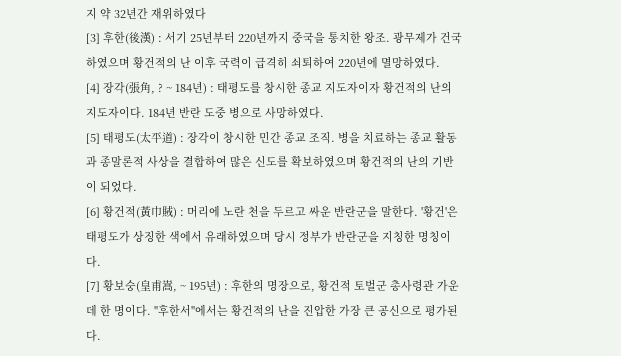지 약 32년간 재위하였다
[3] 후한(後漢) : 서기 25년부터 220년까지 중국을 통치한 왕조. 광무제가 건국하였으며 황건적의 난 이후 국력이 급격히 쇠퇴하여 220년에 멸망하였다.
[4] 장각(張角, ? ~ 184년) : 태평도를 창시한 종교 지도자이자 황건적의 난의 지도자이다. 184년 반란 도중 병으로 사망하였다.
[5] 태평도(太平道) : 장각이 창시한 민간 종교 조직. 병을 치료하는 종교 활동과 종말론적 사상을 결합하여 많은 신도를 확보하였으며 황건적의 난의 기반이 되었다.
[6] 황건적(黃巾賊) : 머리에 노란 천을 두르고 싸운 반란군을 말한다. '황건'은 태평도가 상징한 색에서 유래하였으며 당시 정부가 반란군을 지칭한 명칭이다.
[7] 황보숭(皇甫嵩, ~ 195년) : 후한의 명장으로, 황건적 토벌군 총사령관 가운데 한 명이다. "후한서"에서는 황건적의 난을 진압한 가장 큰 공신으로 평가된다.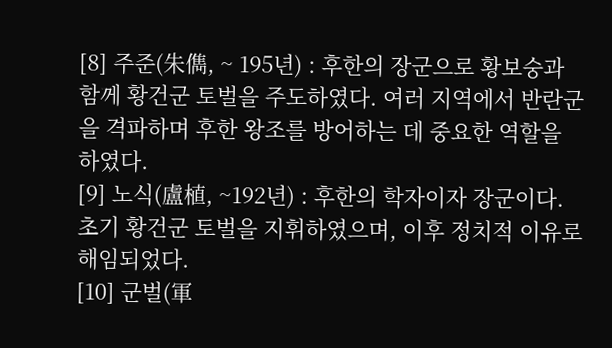[8] 주준(朱儁, ~ 195년) : 후한의 장군으로 황보숭과 함께 황건군 토벌을 주도하였다. 여러 지역에서 반란군을 격파하며 후한 왕조를 방어하는 데 중요한 역할을 하였다.
[9] 노식(盧植, ~192년) : 후한의 학자이자 장군이다. 초기 황건군 토벌을 지휘하였으며, 이후 정치적 이유로 해임되었다.
[10] 군벌(軍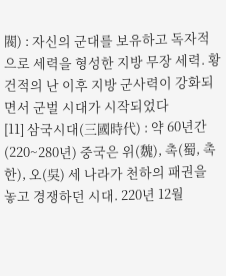閥) : 자신의 군대를 보유하고 독자적으로 세력을 형성한 지방 무장 세력. 황건적의 난 이후 지방 군사력이 강화되면서 군벌 시대가 시작되었다
[11] 삼국시대(三國時代) : 약 60년간(220~280년) 중국은 위(魏), 촉(蜀, 촉한), 오(吳) 세 나라가 천하의 패권을 놓고 경쟁하던 시대. 220년 12월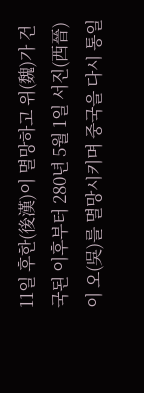11일 후한(後漢)이 멸망하고 위(魏)가 건국된 이후부터 280년 5월 1일 서진(西晉)이 오(吳)를 멸망시키며 중국을 다시 통일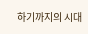하기까지의 시대